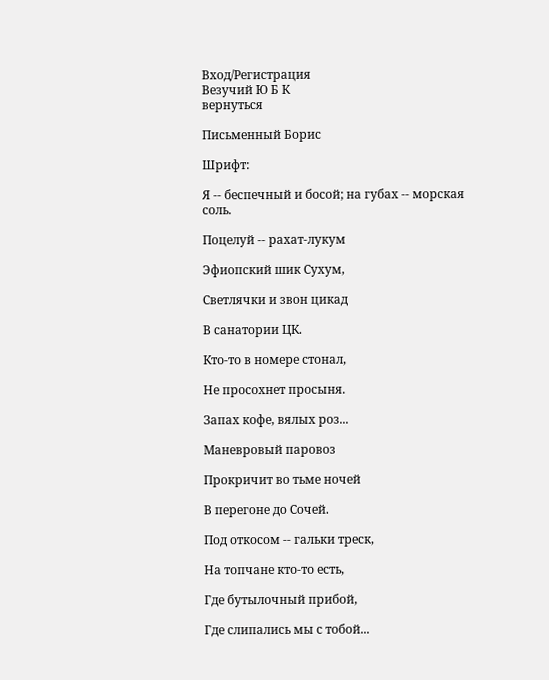Вход/Регистрация
Везучий Ю Б К
вернуться

Письменный Борис

Шрифт:

Я -- беспечный и босой; на губах -- морская соль.

Поцелуй -- рахат-лукум

Эфиопский шик Сухум,

Светлячки и звон цикад

В санатории ЦК.

Кто-то в номере стонал,

Не просохнет просыня.

Запах кофе, вялых роз...

Маневровый паровоз

Прокричит во тьме ночей

В перегоне до Сочей.

Под откосом -- гальки треск,

На топчане кто-то есть,

Где бутылочный прибой,

Где слипались мы с тобой...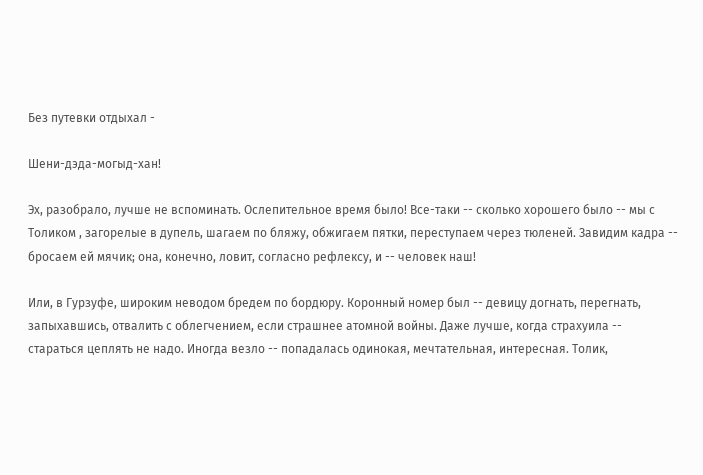Без путевки отдыхал -

Шени-дэда-могыд-хан!

Эх, разобрало, лучше не вспоминать. Ослепительное время было! Все-таки -- сколько хорошего было -- мы с Толиком , загорелые в дупель, шагаем по бляжу, обжигаем пятки, переступаем через тюленей. Завидим кадра -- бросаем ей мячик; она, конечно, ловит, согласно рефлексу, и -- человек наш!

Или, в Гурзуфе, широким неводом бредем по бордюру. Коронный номер был -- девицу догнать, перегнать, запыхавшись, отвалить с облегчением, если страшнее атомной войны. Даже лучше, когда страхуила -- стараться цеплять не надо. Иногда везло -- попадалась одинокая, мечтательная, интересная. Толик,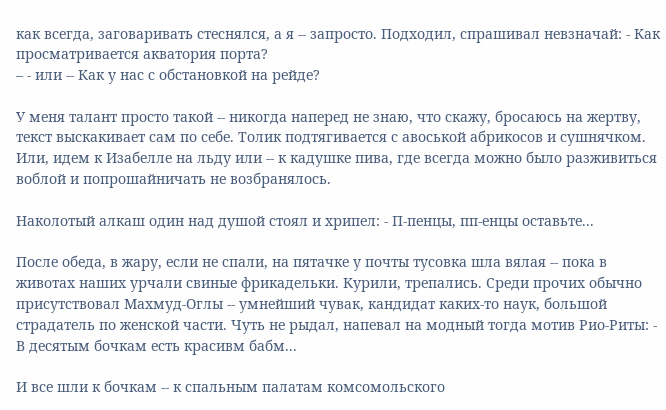как всегда, заговаривать стеснялся, а я -- запросто. Подходил, спрашивал невзначай: - Как просматривается акватория порта?
– - или -- Как у нас с обстановкой на рейде?

У меня талант просто такой -- никогда наперед не знаю, что скажу, бросаюсь на жертву, текст выскакивает сам по себе. Толик подтягивается с авоськой абрикосов и сушнячком. Или, идем к Изабелле на льду или -- к кадушке пива, где всегда можно было разживиться воблой и попрошайничать не возбранялось.

Наколотый алкаш один над душой стоял и хрипел: - П-пенцы, пп-енцы оставьте...

После обеда, в жару, если не спали, на пятачке у почты тусовка шла вялая -- пока в животах наших урчали свиные фрикадельки. Курили, трепались. Среди прочих обычно присутствовал Махмуд-Оглы -- умнейший чувак, кандидат каких-то наук, большой страдатель по женской части. Чуть не рыдал, напевал на модный тогда мотив Рио-Риты: - В десятым бочкам есть красивм бабм...

И все шли к бочкам -- к спальным палатам комсомольского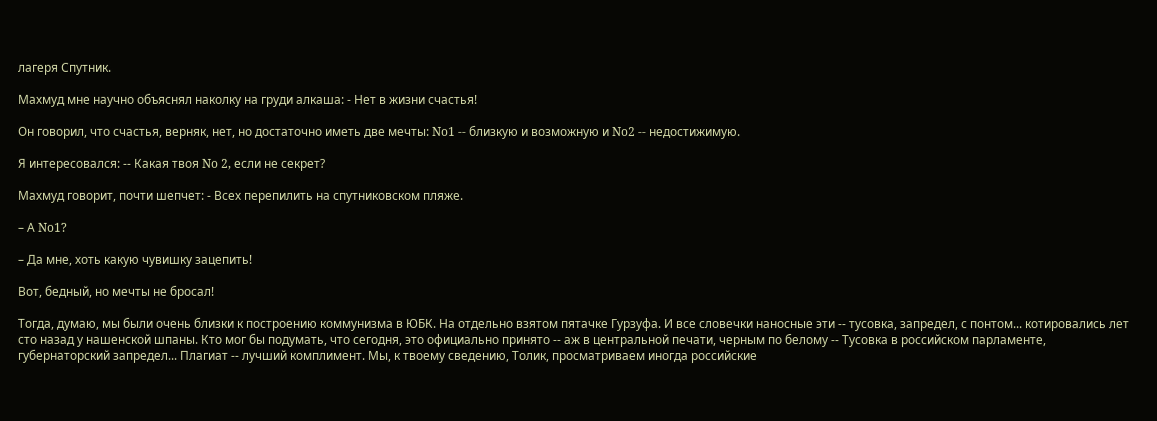лагеря Спутник.

Махмуд мне научно объяснял наколку на груди алкаша: - Нет в жизни счастья!

Он говорил, что счастья, верняк, нет, но достаточно иметь две мечты: No1 -- близкую и возможную и No2 -- недостижимую.

Я интересовался: -- Какая твоя No 2, если не секрет?

Махмуд говорит, почти шепчет: - Всех перепилить на спутниковском пляже.

– А No1?

– Да мне, хоть какую чувишку зацепить!

Вот, бедный, но мечты не бросал!

Тогда, думаю, мы были очень близки к построению коммунизма в ЮБК. На отдельно взятом пятачке Гурзуфа. И все словечки наносные эти -- тусовка, запредел, с понтом... котировались лет сто назад у нашенской шпаны. Кто мог бы подумать, что сегодня, это официально принято -- аж в центральной печати, черным по белому -- Тусовка в российском парламенте, губернаторский запредел... Плагиат -- лучший комплимент. Мы, к твоему сведению, Толик, просматриваем иногда российские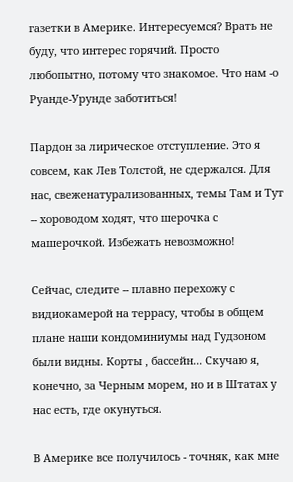газетки в Америке. Интересуемся? Врать не буду, что интерес горячий. Просто любопытно, потому что знакомое. Что нам -о Руанде-Урунде заботиться!

Пардон за лирическое отступление. Это я совсем, как Лев Толстой, не сдержался. Для нас, свеженатурализованных, темы Там и Тут -- хороводом ходят, что шерочка с машерочкой. Избежать невозможно!

Сейчас, следите -- плавно перехожу с видиокамерой на террасу, чтобы в общем плане наши кондоминиумы над Гудзоном были видны. Корты , бассейн... Скучаю я, конечно, за Черным морем, но и в Штатах у нас есть, где окунуться.

В Америке все получилось - точняк, как мне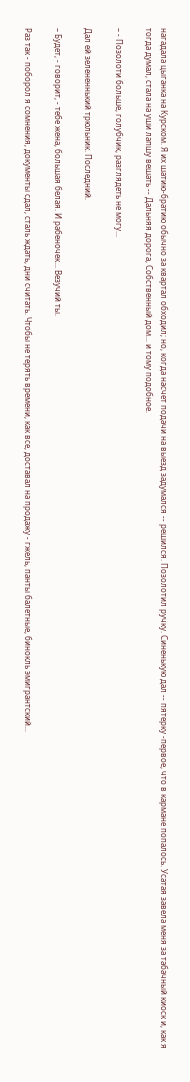нагадала цыганка на Курском. Я их шатию-братию обычно за квартал обходил; но, когда насчет подачи на выезд задумался -- решился. Позолотил ручку. Синенькую дал -- пятерку -первое, что в кармане попалось. Усатая завела меня за табачный киоск и, как я тогда думал, стала на уши лапшу вешать -- Дальняя дорога, Собственный дом... и тому подобное.

– - Позолоти больше, голубчик, разглядеть не могу...

Дал ей зелененнький трюльник. Последний.

– Будет, - говорит, - тебе жена, большая белая. И рабеночек... Везучий ты.

Раз так - поборол я сомнения, документы сдал, сталь ждать, дни считать. Чтобы не терять времени, как все, доставал на продажу - гжель, панты балетные, бинокль эмигрантский...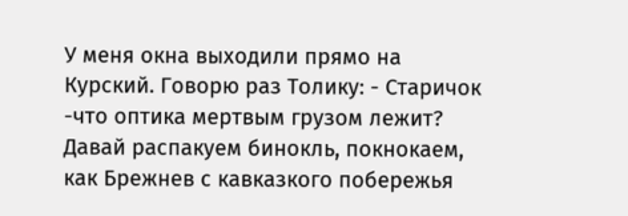У меня окна выходили прямо на Курский. Говорю раз Толику: - Старичок -что оптика мертвым грузом лежит? Давай распакуем бинокль, покнокаем, как Брежнев с кавказкого побережья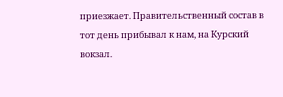приезжает. Правительственный состав в тот день прибывал к нам, на Курский вокзал.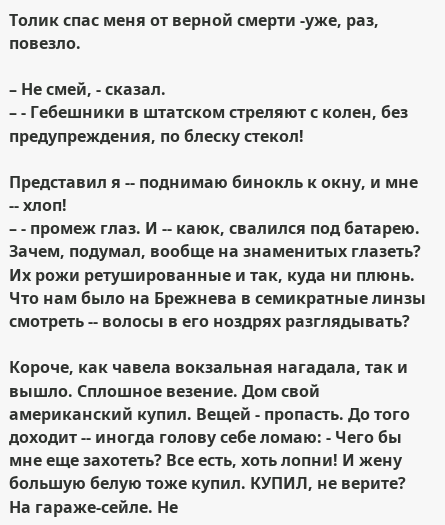Толик спас меня от верной смерти -уже, раз, повезло.

– Не смей, - сказал.
– - Гебешники в штатском стреляют с колен, без предупреждения, по блеску стекол!

Представил я -- поднимаю бинокль к окну, и мне -- хлоп!
– - промеж глаз. И -- каюк, свалился под батарею. Зачем, подумал, вообще на знаменитых глазеть? Их рожи ретушированные и так, куда ни плюнь. Что нам было на Брежнева в семикратные линзы смотреть -- волосы в его ноздрях разглядывать?

Короче, как чавела вокзальная нагадала, так и вышло. Сплошное везение. Дом свой американский купил. Вещей - пропасть. До того доходит -- иногда голову себе ломаю: - Чего бы мне еще захотеть? Все есть, хоть лопни! И жену большую белую тоже купил. КУПИЛ, не верите? На гараже-сейле. Не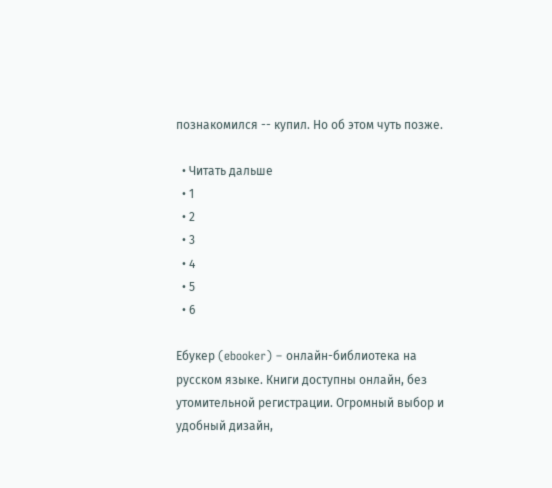познакомился -- купил. Но об этом чуть позже.

  • Читать дальше
  • 1
  • 2
  • 3
  • 4
  • 5
  • 6

Ебукер (ebooker) – онлайн-библиотека на русском языке. Книги доступны онлайн, без утомительной регистрации. Огромный выбор и удобный дизайн,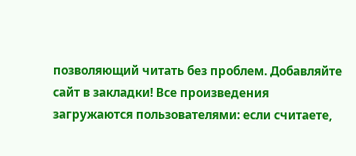позволяющий читать без проблем. Добавляйте сайт в закладки! Все произведения загружаются пользователями: если считаете,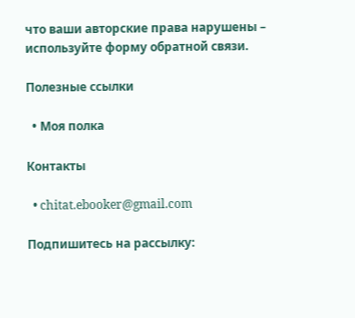что ваши авторские права нарушены – используйте форму обратной связи.

Полезные ссылки

  • Моя полка

Контакты

  • chitat.ebooker@gmail.com

Подпишитесь на рассылку: